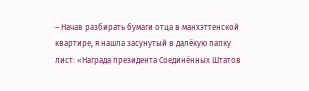– Начав разбирать бумаги отца в манхэттенской квартире, я нашла засунутый в далёкую папку лист: «Награда президента Соединённых Штатов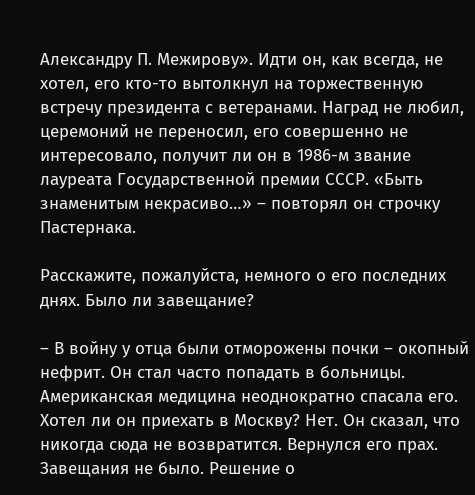Александру П. Межирову». Идти он, как всегда, не хотел, его кто-то вытолкнул на торжественную встречу президента с ветеранами. Наград не любил, церемоний не переносил, его совершенно не интересовало, получит ли он в 1986-м звание лауреата Государственной премии СССР. «Быть знаменитым некрасиво…» – повторял он строчку Пастернака.

Расскажите, пожалуйста, немного о его последних днях. Было ли завещание?

– В войну у отца были отморожены почки – окопный нефрит. Он стал часто попадать в больницы. Американская медицина неоднократно спасала его. Хотел ли он приехать в Москву? Нет. Он сказал, что никогда сюда не возвратится. Вернулся его прах. Завещания не было. Решение о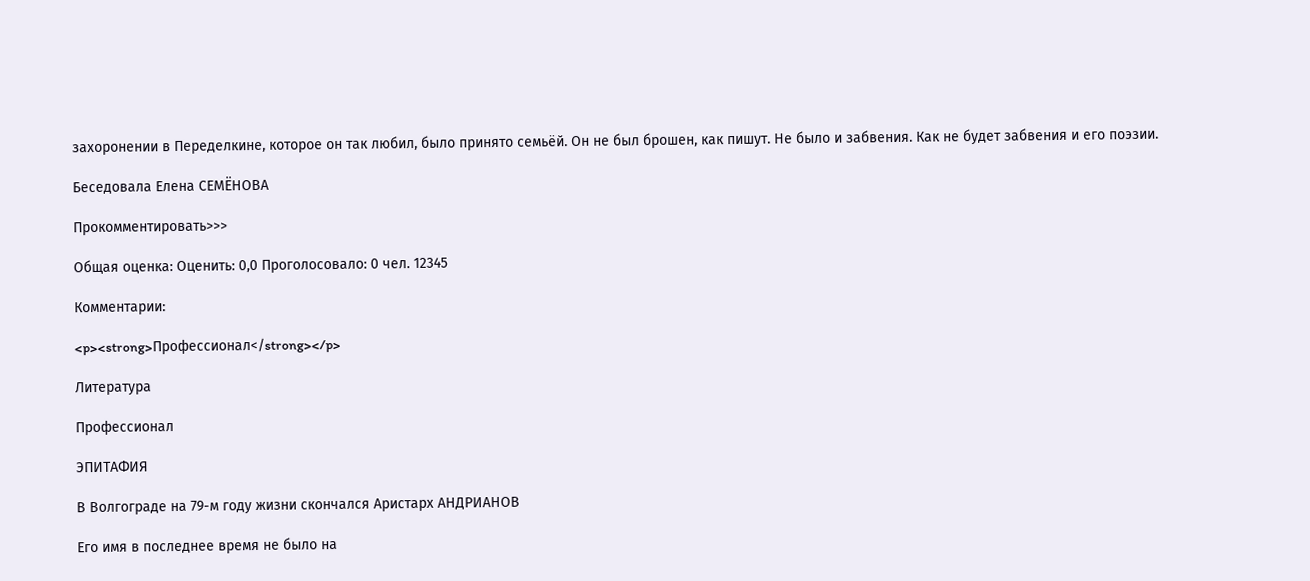захоронении в Переделкине, которое он так любил, было принято семьёй. Он не был брошен, как пишут. Не было и забвения. Как не будет забвения и его поэзии.

Беседовала Елена СЕМЁНОВА

Прокомментировать>>>

Общая оценка: Оценить: 0,0 Проголосовало: 0 чел. 12345

Комментарии:

<p><strong>Профессионал</strong></p>

Литература

Профессионал

ЭПИТАФИЯ

В Волгограде на 79-м году жизни скончался Аристарх АНДРИАНОВ

Его имя в последнее время не было на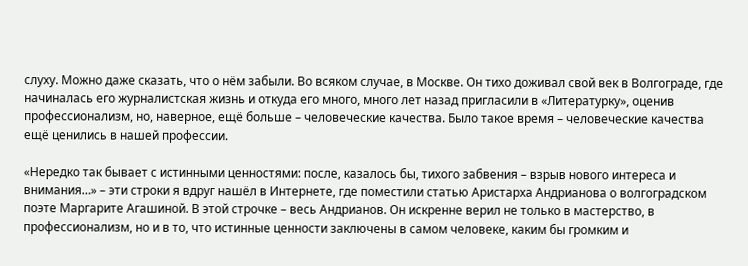слуху. Можно даже сказать, что о нём забыли. Во всяком случае, в Москве. Он тихо доживал свой век в Волгограде, где начиналась его журналистская жизнь и откуда его много, много лет назад пригласили в «Литературку», оценив профессионализм, но, наверное, ещё больше – человеческие качества. Было такое время – человеческие качества ещё ценились в нашей профессии.

«Нередко так бывает с истинными ценностями: после, казалось бы, тихого забвения – взрыв нового интереса и внимания…» – эти строки я вдруг нашёл в Интернете, где поместили статью Аристарха Андрианова о волгоградском поэте Маргарите Агашиной. В этой строчке – весь Андрианов. Он искренне верил не только в мастерство, в профессионализм, но и в то, что истинные ценности заключены в самом человеке, каким бы громким и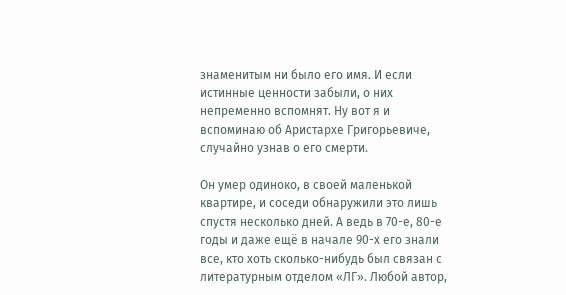знаменитым ни было его имя. И если истинные ценности забыли, о них непременно вспомнят. Ну вот я и вспоминаю об Аристархе Григорьевиче, случайно узнав о его смерти.

Он умер одиноко, в своей маленькой квартире, и соседи обнаружили это лишь спустя несколько дней. А ведь в 70-е, 80-е годы и даже ещё в начале 90-х его знали все, кто хоть сколько-нибудь был связан с литературным отделом «ЛГ». Любой автор,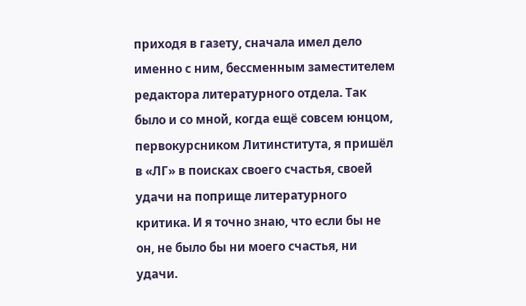приходя в газету, сначала имел дело именно с ним, бессменным заместителем редактора литературного отдела. Так было и со мной, когда ещё совсем юнцом, первокурсником Литинститута, я пришёл в «ЛГ» в поисках своего счастья, своей удачи на поприще литературного критика. И я точно знаю, что если бы не он, не было бы ни моего счастья, ни удачи.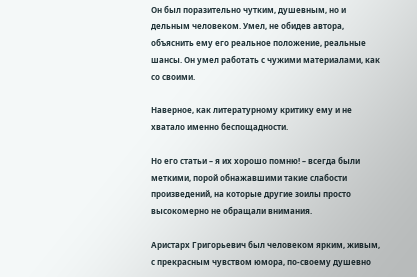Он был поразительно чутким, душевным, но и дельным человеком. Умел, не обидев автора, объяснить ему его реальное положение, реальные шансы. Он умел работать с чужими материалами, как со своими.

Наверное, как литературному критику ему и не хватало именно беспощадности.

Но его статьи – я их хорошо помню! – всегда были меткими, порой обнажавшими такие слабости произведений, на которые другие зоилы просто высокомерно не обращали внимания.

Аристарх Григорьевич был человеком ярким, живым, с прекрасным чувством юмора, по-своему душевно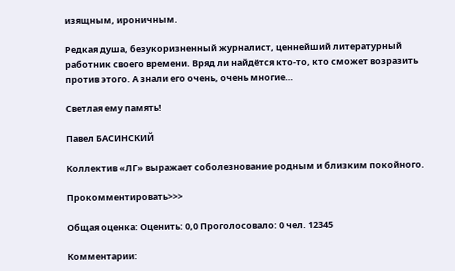изящным, ироничным.

Редкая душа, безукоризненный журналист, ценнейший литературный работник своего времени. Вряд ли найдётся кто-то, кто сможет возразить против этого. А знали его очень, очень многие…

Светлая ему память!

Павел БАСИНСКИЙ

Коллектив «ЛГ» выражает соболезнование родным и близким покойного.

Прокомментировать>>>

Общая оценка: Оценить: 0,0 Проголосовало: 0 чел. 12345

Комментарии: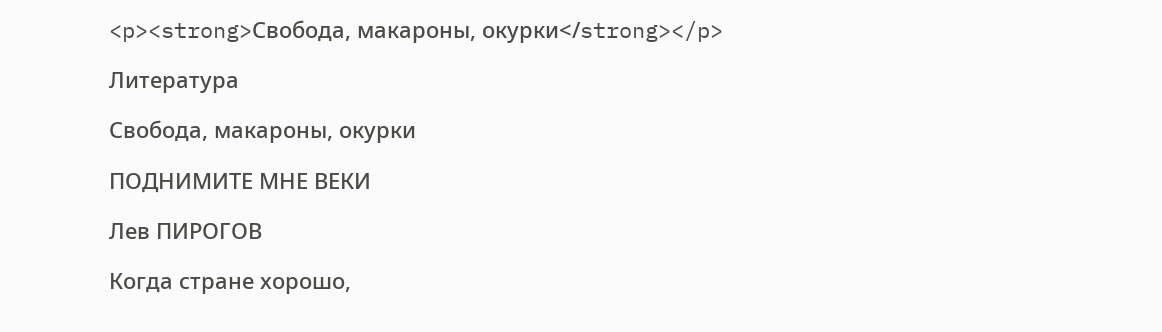<p><strong>Свобода, макароны, окурки</strong></p>

Литература

Свобода, макароны, окурки

ПОДНИМИТЕ МНЕ ВЕКИ

Лев ПИРОГОВ

Когда стране хорошо,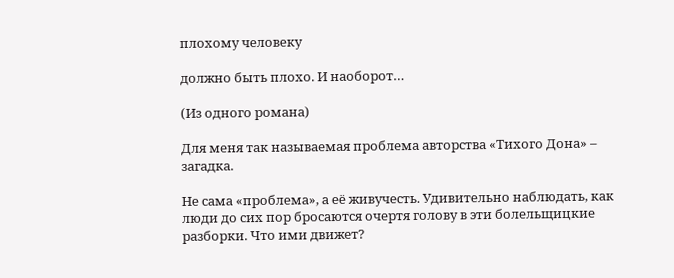плохому человеку

должно быть плохо. И наоборот…

(Из одного романа)

Для меня так называемая проблема авторства «Тихого Дона» – загадка.

Не сама «проблема», а её живучесть. Удивительно наблюдать, как люди до сих пор бросаются очертя голову в эти болельщицкие разборки. Что ими движет?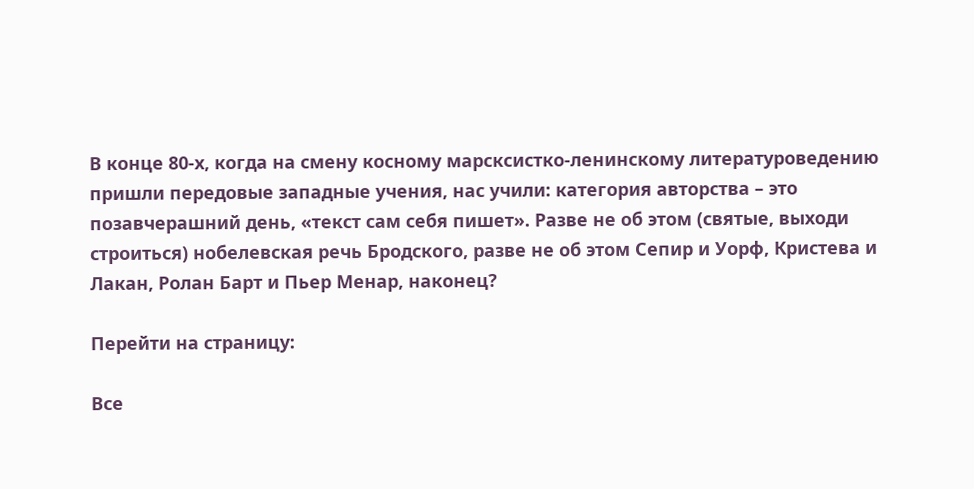В конце 80-х, когда на смену косному марсксистко-ленинскому литературоведению пришли передовые западные учения, нас учили: категория авторства – это позавчерашний день, «текст сам себя пишет». Разве не об этом (святые, выходи строиться) нобелевская речь Бродского, разве не об этом Сепир и Уорф, Кристева и Лакан, Ролан Барт и Пьер Менар, наконец?

Перейти на страницу:

Все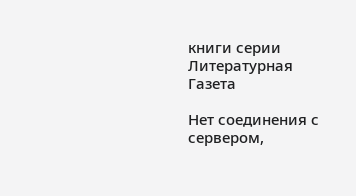книги серии Литературная Газета

Нет соединения с сервером,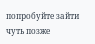попробуйте зайти чуть позже